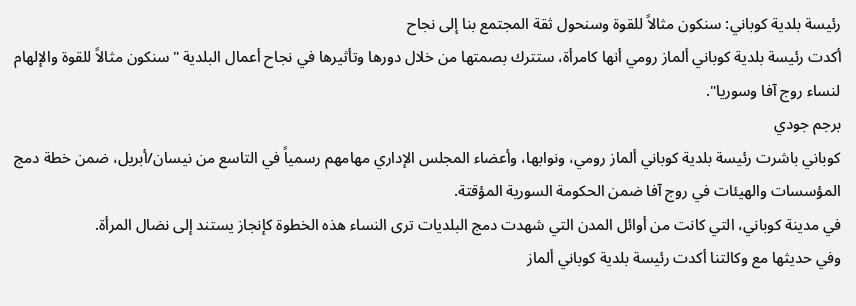رئيسة بلدية كوباني: سنكون مثالاً للقوة وسنحول ثقة المجتمع بنا إلى نجاح
أكدت رئيسة بلدية كوباني ألماز رومي أنها كامرأة، ستترك بصمتها من خلال دورها وتأثيرها في نجاح أعمال البلدية "سنكون مثالاً للقوة والإلهام لنساء روج آفا وسوريا".
برجم جودي
كوباني باشرت رئيسة بلدية كوباني ألماز رومي، ونوابها، وأعضاء المجلس الإداري مهامهم رسمياً في التاسع من نيسان/أبريل، ضمن خطة دمج المؤسسات والهيئات في روج آفا ضمن الحكومة السورية المؤقتة.
في مدينة كوباني، التي كانت من أوائل المدن التي شهدت دمج البلديات ترى النساء هذه الخطوة كإنجاز يستند إلى نضال المرأة.
وفي حديثها مع وكالتنا أكدت رئيسة بلدية كوباني ألماز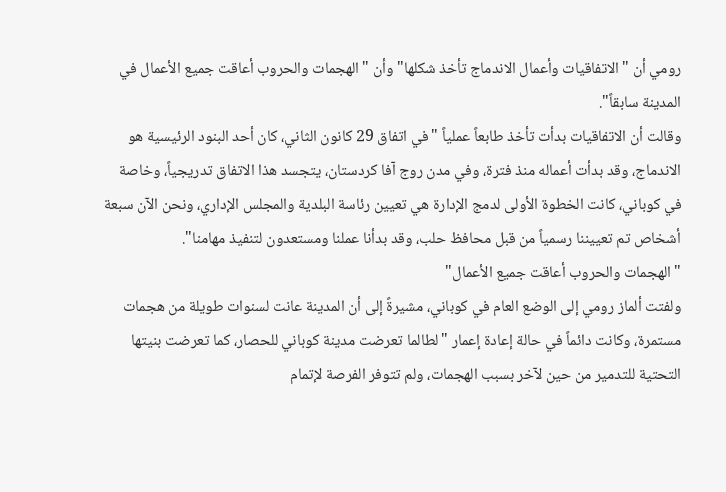رومي أن "الاتفاقيات وأعمال الاندماج تأخذ شكلها" وأن "الهجمات والحروب أعاقت جميع الأعمال في المدينة سابقاً".
وقالت أن الاتفاقيات بدأت تأخذ طابعاً عملياً "في اتفاق 29 كانون الثاني، كان أحد البنود الرئيسية هو الاندماج، وقد بدأت أعماله منذ فترة، وفي مدن روج آفا كردستان، يتجسد هذا الاتفاق تدريجياً، وخاصة في كوباني، كانت الخطوة الأولى لدمج الإدارة هي تعيين رئاسة البلدية والمجلس الإداري، ونحن الآن سبعة أشخاص تم تعييننا رسمياً من قبل محافظ حلب، وقد بدأنا عملنا ومستعدون لتنفيذ مهامنا".
"الهجمات والحروب أعاقت جميع الأعمال"
ولفتت ألماز رومي إلى الوضع العام في كوباني، مشيرةً إلى أن المدينة عانت لسنوات طويلة من هجمات مستمرة، وكانت دائماً في حالة إعادة إعمار "لطالما تعرضت مدينة كوباني للحصار، كما تعرضت بنيتها التحتية للتدمير من حين لآخر بسبب الهجمات، ولم تتوفر الفرصة لإتمام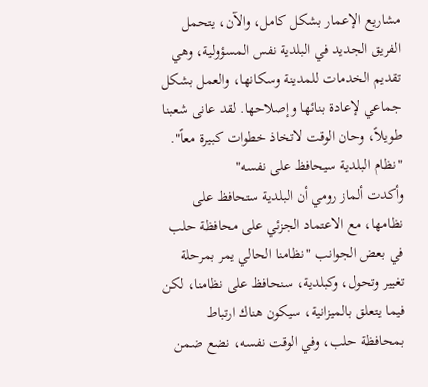مشاريع الإعمار بشكل كامل، والآن، يتحمل الفريق الجديد في البلدية نفس المسؤولية، وهي تقديم الخدمات للمدينة وسكانها، والعمل بشكل جماعي لإعادة بنائها وإصلاحها. لقد عانى شعبنا طويلاً، وحان الوقت لاتخاذ خطوات كبيرة معاً".
"نظام البلدية سيحافظ على نفسه"
وأكدت ألماز رومي أن البلدية ستحافظ على نظامها، مع الاعتماد الجزئي على محافظة حلب في بعض الجوانب "نظامنا الحالي يمر بمرحلة تغيير وتحول، وكبلدية، سنحافظ على نظامنا، لكن فيما يتعلق بالميزانية، سيكون هناك ارتباط بمحافظة حلب، وفي الوقت نفسه، نضع ضمن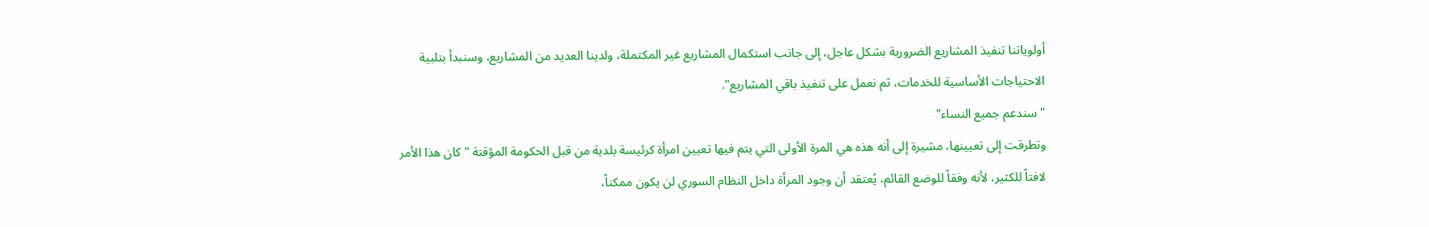أولوياتنا تنفيذ المشاريع الضرورية بشكل عاجل، إلى جانب استكمال المشاريع غير المكتملة، ولدينا العديد من المشاريع، وسنبدأ بتلبية الاحتياجات الأساسية للخدمات، ثم نعمل على تنفيذ باقي المشاريع".
"سندعم جميع النساء"
وتطرقت إلى تعيينها، مشيرة إلى أنه هذه هي المرة الأولى التي يتم فيها تعيين امرأة كرئيسة بلدية من قبل الحكومة المؤقتة "كان هذا الأمر لافتاً للكثير، لأنه وفقاً للوضع القائم، يُعتقد أن وجود المرأة داخل النظام السوري لن يكون ممكناً،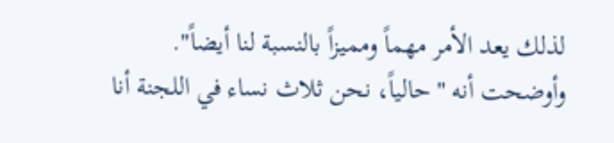لذلك يعد الأمر مهماً ومميزاً بالنسبة لنا أيضاً".
وأوضحت أنه "حالياً، نحن ثلاث نساء في اللجنة أنا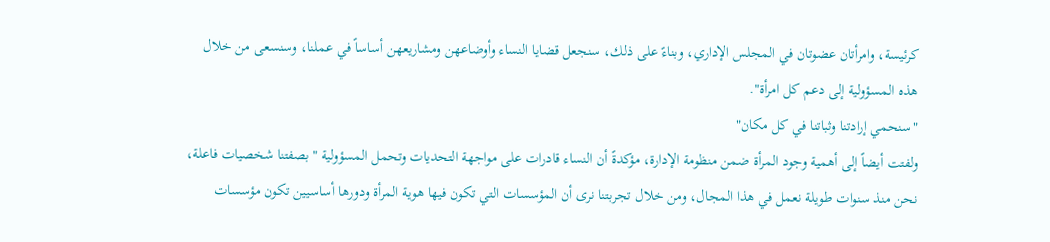كرئيسة، وامرأتان عضوتان في المجلس الإداري، وبناءً على ذلك، سنجعل قضايا النساء وأوضاعهن ومشاريعهن أساساً في عملنا، وسنسعى من خلال هذه المسؤولية إلى دعم كل امرأة".
"سنحمي إرادتنا وثباتنا في كل مكان"
ولفتت أيضاً إلى أهمية وجود المرأة ضمن منظومة الإدارة، مؤكدةً أن النساء قادرات على مواجهة التحديات وتحمل المسؤولية "بصفتنا شخصيات فاعلة، نحن منذ سنوات طويلة نعمل في هذا المجال، ومن خلال تجربتنا نرى أن المؤسسات التي تكون فيها هوية المرأة ودورها أساسيين تكون مؤسسات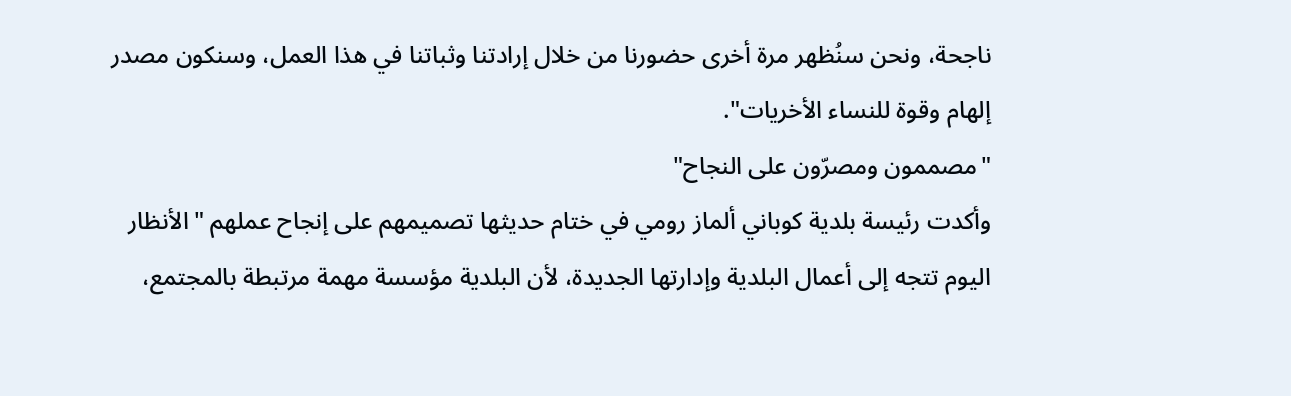ناجحة، ونحن سنُظهر مرة أخرى حضورنا من خلال إرادتنا وثباتنا في هذا العمل، وسنكون مصدر إلهام وقوة للنساء الأخريات".
"مصممون ومصرّون على النجاح"
وأكدت رئيسة بلدية كوباني ألماز رومي في ختام حديثها تصميمهم على إنجاح عملهم "الأنظار اليوم تتجه إلى أعمال البلدية وإدارتها الجديدة، لأن البلدية مؤسسة مهمة مرتبطة بالمجتمع،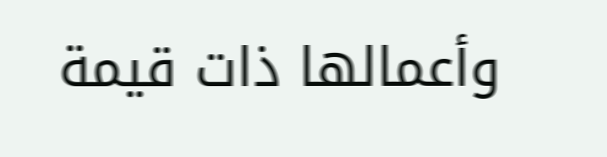وأعمالها ذات قيمة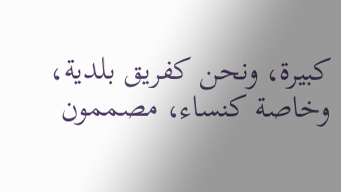كبيرة، ونحن كفريق بلدية، وخاصة كنساء، مصممون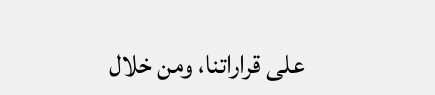على قراراتنا، ومن خلال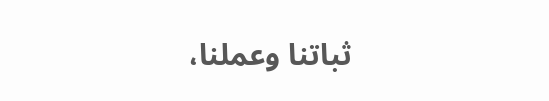ثباتنا وعملنا،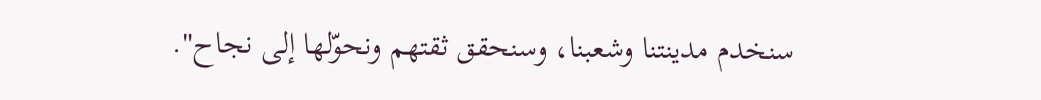سنخدم مدينتنا وشعبنا، وسنحقق ثقتهم ونحوّلها إلى نجاح".